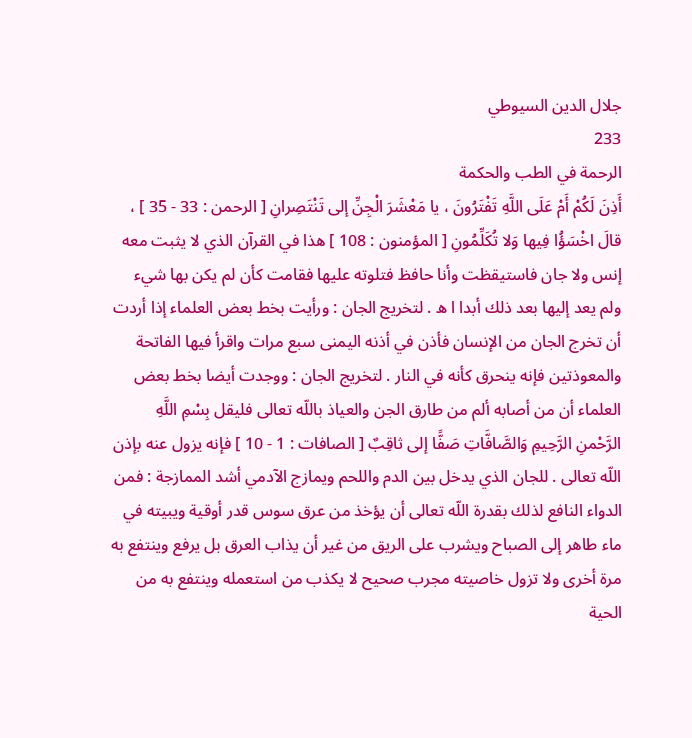جلال الدين السيوطي
233
الرحمة في الطب والحكمة
أَذِنَ لَكُمْ أَمْ عَلَى اللَّهِ تَفْتَرُونَ ، يا مَعْشَرَ الْجِنِّ إلى تَنْتَصِرانِ [ الرحمن : 33 - 35 ] ، قالَ اخْسَؤُا فِيها وَلا تُكَلِّمُونِ [ المؤمنون : 108 ] هذا في القرآن الذي لا يثبت معه إنس ولا جان فاستيقظت وأنا حافظ فتلوته عليها فقامت كأن لم يكن بها شيء ولم يعد إليها بعد ذلك أبدا ا ه . لتخريج الجان : ورأيت بخط بعض العلماء إذا أردت أن تخرج الجان من الإنسان فأذن في أذنه اليمنى سبع مرات واقرأ فيها الفاتحة والمعوذتين فإنه ينحرق كأنه في النار . لتخريج الجان : ووجدت أيضا بخط بعض العلماء أن من أصابه ألم من طارق الجن والعياذ باللّه تعالى فليقل بِسْمِ اللَّهِ الرَّحْمنِ الرَّحِيمِ وَالصَّافَّاتِ صَفًّا إلى ثاقِبٌ [ الصافات : 1 - 10 ] فإنه يزول عنه بإذن اللّه تعالى . للجان الذي يدخل بين الدم واللحم ويمازج الآدمي أشد الممازجة : فمن الدواء النافع لذلك بقدرة اللّه تعالى أن يؤخذ من عرق سوس قدر أوقية ويبيته في ماء طاهر إلى الصباح ويشرب على الريق من غير أن يذاب العرق بل يرفع وينتفع به مرة أخرى ولا تزول خاصيته مجرب صحيح لا يكذب من استعمله وينتفع به من الحية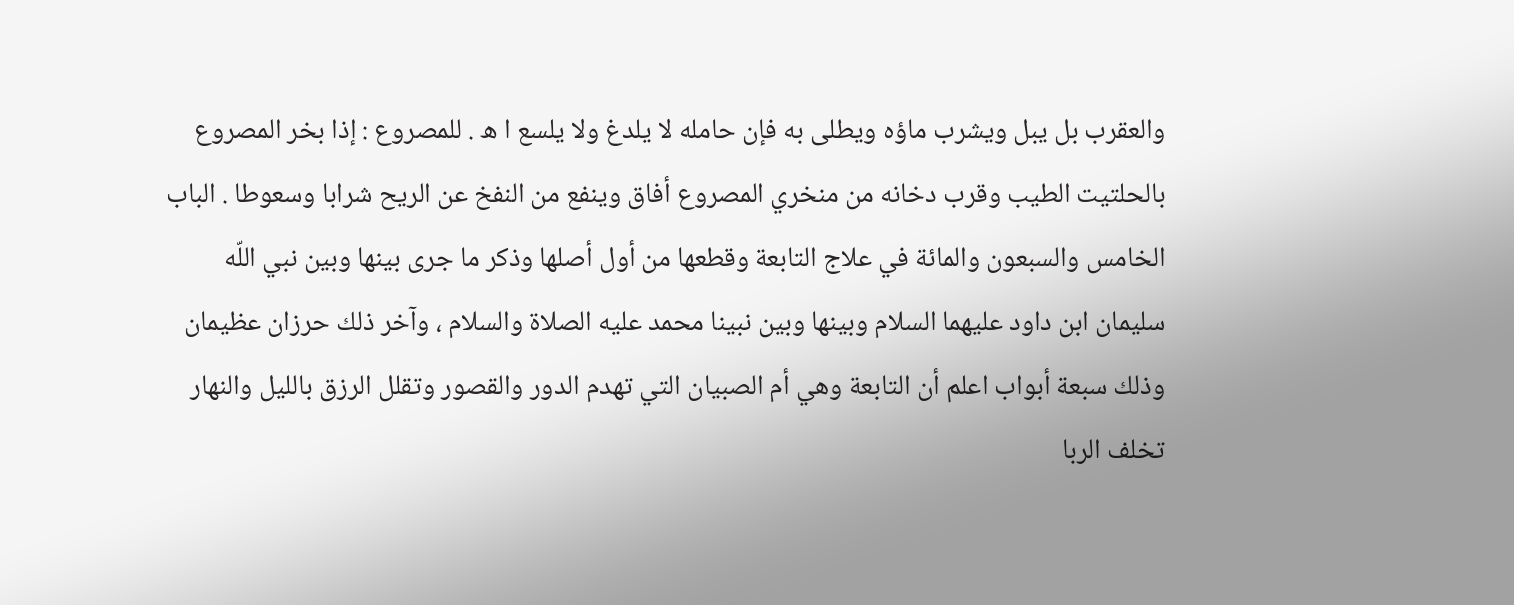والعقرب بل يبل ويشرب ماؤه ويطلى به فإن حامله لا يلدغ ولا يلسع ا ه . للمصروع : إذا بخر المصروع بالحلتيت الطيب وقرب دخانه من منخري المصروع أفاق وينفع من النفخ عن الريح شرابا وسعوطا . الباب الخامس والسبعون والمائة في علاج التابعة وقطعها من أول أصلها وذكر ما جرى بينها وبين نبي اللّه سليمان ابن داود عليهما السلام وبينها وبين نبينا محمد عليه الصلاة والسلام ، وآخر ذلك حرزان عظيمان وذلك سبعة أبواب اعلم أن التابعة وهي أم الصبيان التي تهدم الدور والقصور وتقلل الرزق بالليل والنهار تخلف الربا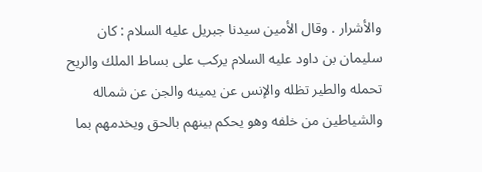والأشرار . وقال الأمين سيدنا جبريل عليه السلام : كان سليمان بن داود عليه السلام يركب على بساط الملك والريح تحمله والطير تظله والإنس عن يمينه والجن عن شماله والشياطين من خلفه وهو يحكم بينهم بالحق ويخدمهم بما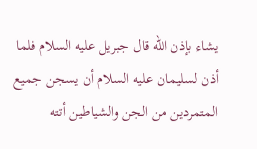يشاء بإذن اللّه قال جبريل عليه السلام فلما أذن لسليمان عليه السلام أن يسجن جميع المتمردين من الجن والشياطين أتته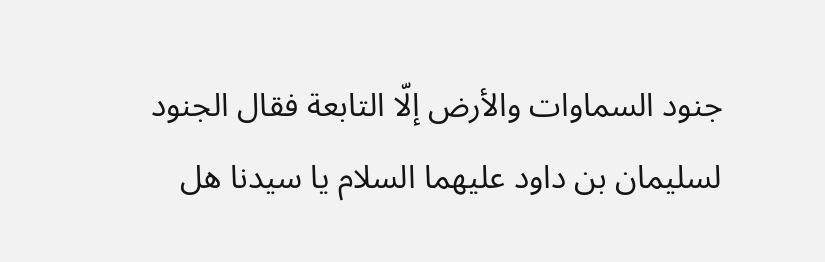جنود السماوات والأرض إلّا التابعة فقال الجنود لسليمان بن داود عليهما السلام يا سيدنا هل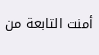أمنت التابعة من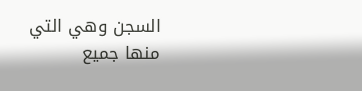السجن وهي التي منها جميع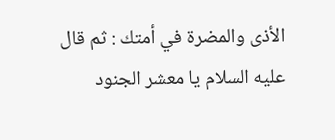الأذى والمضرة في أمتك : ثم قال عليه السلام يا معشر الجنود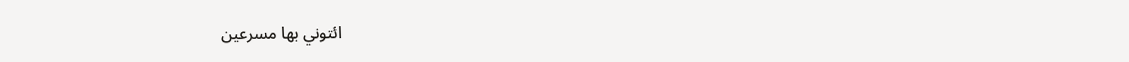ائتوني بها مسرعين